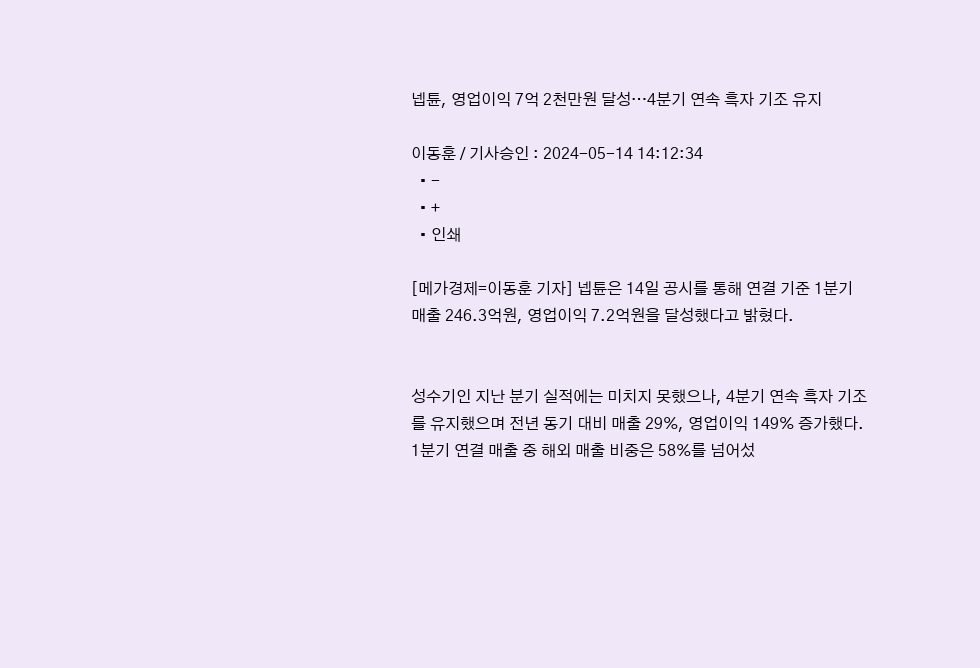넵튠, 영업이익 7억 2천만원 달성…4분기 연속 흑자 기조 유지

이동훈 / 기사승인 : 2024-05-14 14:12:34
  • -
  • +
  • 인쇄

[메가경제=이동훈 기자] 넵튠은 14일 공시를 통해 연결 기준 1분기 매출 246.3억원, 영업이익 7.2억원을 달성했다고 밝혔다.


성수기인 지난 분기 실적에는 미치지 못했으나, 4분기 연속 흑자 기조를 유지했으며 전년 동기 대비 매출 29%, 영업이익 149% 증가했다. 1분기 연결 매출 중 해외 매출 비중은 58%를 넘어섰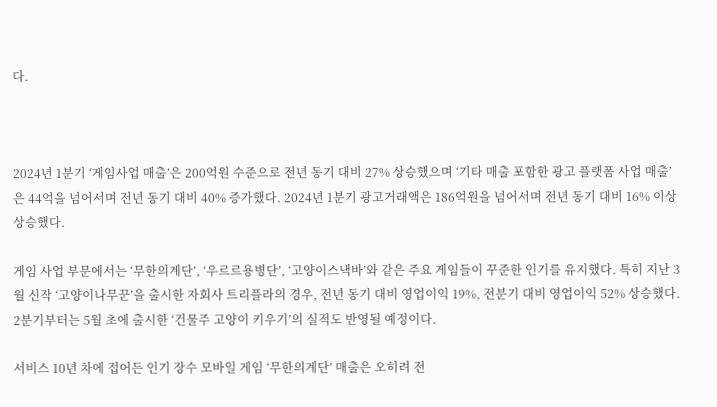다.



2024년 1분기 ‘게임사업 매출’은 200억원 수준으로 전년 동기 대비 27% 상승했으며 ‘기타 매출 포함한 광고 플랫폼 사업 매출’은 44억을 넘어서며 전년 동기 대비 40% 증가했다. 2024년 1분기 광고거래액은 186억원을 넘어서며 전년 동기 대비 16% 이상 상승했다.

게임 사업 부문에서는 ‘무한의계단’, ‘우르르용병단’, ‘고양이스낵바’와 같은 주요 게임들이 꾸준한 인기를 유지했다. 특히 지난 3월 신작 ‘고양이나무꾼’을 출시한 자회사 트리플라의 경우, 전년 동기 대비 영업이익 19%, 전분기 대비 영업이익 52% 상승했다. 2분기부터는 5월 초에 출시한 ‘건물주 고양이 키우기’의 실적도 반영될 예정이다.

서비스 10년 차에 접어든 인기 장수 모바일 게임 ‘무한의계단’ 매출은 오히려 전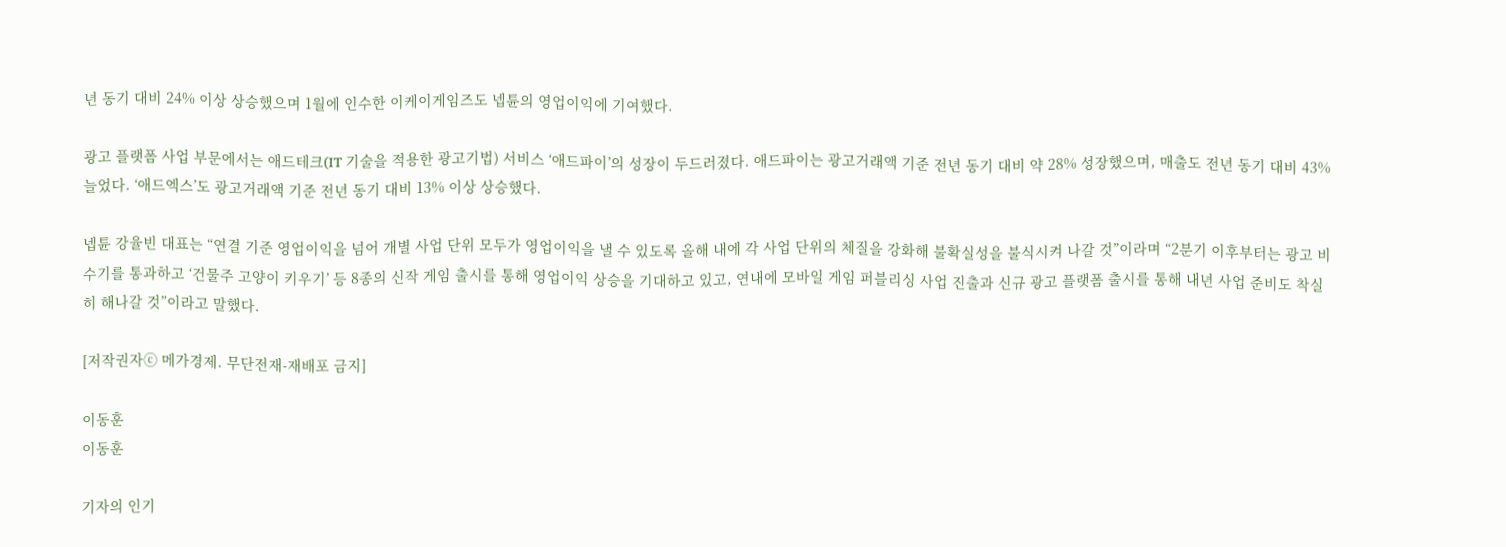년 동기 대비 24% 이상 상승했으며 1월에 인수한 이케이게임즈도 넵튠의 영업이익에 기여했다.

광고 플랫폼 사업 부문에서는 애드테크(IT 기술을 적용한 광고기법) 서비스 ‘애드파이’의 성장이 두드러졌다. 애드파이는 광고거래액 기준 전년 동기 대비 약 28% 성장했으며, 매출도 전년 동기 대비 43% 늘었다. ‘애드엑스’도 광고거래액 기준 전년 동기 대비 13% 이상 상승했다.

넵튠 강율빈 대표는 “연결 기준 영업이익을 넘어 개별 사업 단위 모두가 영업이익을 낼 수 있도록 올해 내에 각 사업 단위의 체질을 강화해 불확실성을 불식시켜 나갈 것”이라며 “2분기 이후부터는 광고 비수기를 통과하고 ‘건물주 고양이 키우기’ 등 8종의 신작 게임 출시를 통해 영업이익 상승을 기대하고 있고, 연내에 모바일 게임 퍼블리싱 사업 진출과 신규 광고 플랫폼 출시를 통해 내년 사업 준비도 착실히 해나갈 것”이라고 말했다.

[저작권자ⓒ 메가경제. 무단전재-재배포 금지]

이동훈
이동훈

기자의 인기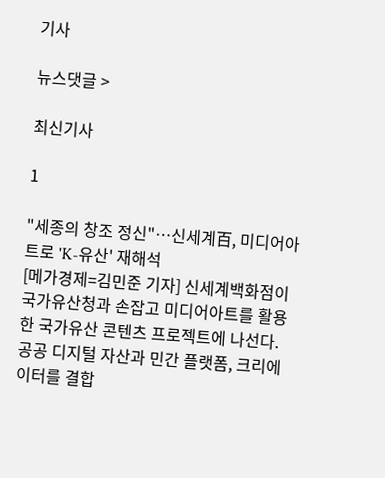기사

뉴스댓글 >

최신기사

1

"세종의 창조 정신"…신세계百, 미디어아트로 'K-유산' 재해석
[메가경제=김민준 기자] 신세계백화점이 국가유산청과 손잡고 미디어아트를 활용한 국가유산 콘텐츠 프로젝트에 나선다. 공공 디지털 자산과 민간 플랫폼, 크리에이터를 결합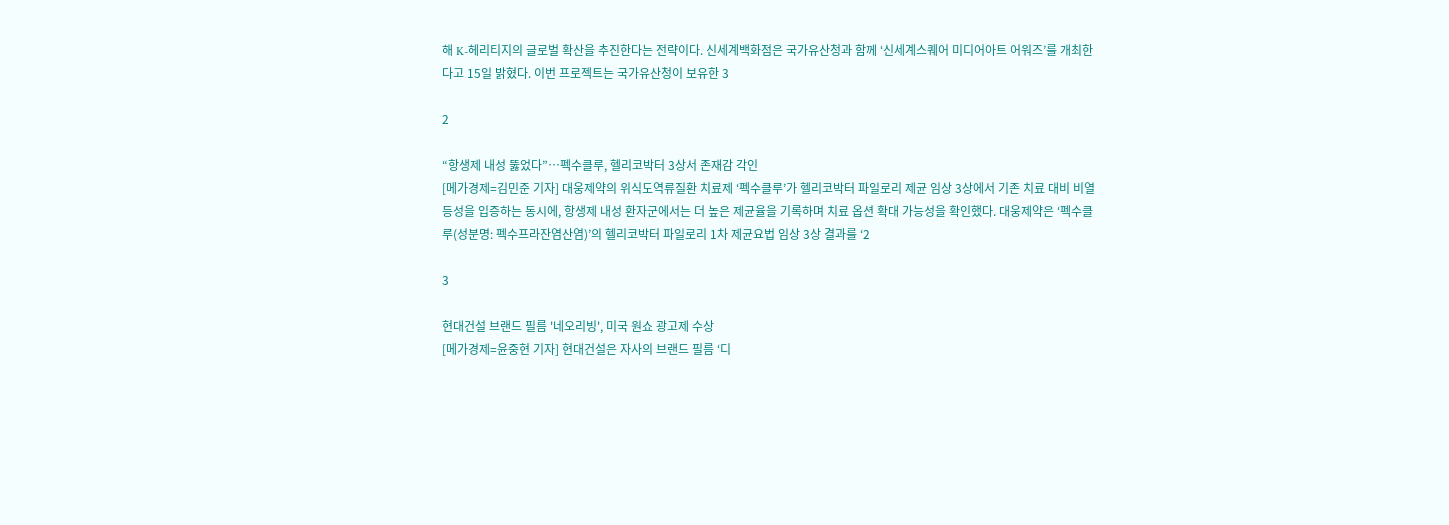해 K-헤리티지의 글로벌 확산을 추진한다는 전략이다. 신세계백화점은 국가유산청과 함께 ‘신세계스퀘어 미디어아트 어워즈’를 개최한다고 15일 밝혔다. 이번 프로젝트는 국가유산청이 보유한 3

2

“항생제 내성 뚫었다”…펙수클루, 헬리코박터 3상서 존재감 각인
[메가경제=김민준 기자] 대웅제약의 위식도역류질환 치료제 ‘펙수클루’가 헬리코박터 파일로리 제균 임상 3상에서 기존 치료 대비 비열등성을 입증하는 동시에, 항생제 내성 환자군에서는 더 높은 제균율을 기록하며 치료 옵션 확대 가능성을 확인했다. 대웅제약은 ‘펙수클루(성분명: 펙수프라잔염산염)’의 헬리코박터 파일로리 1차 제균요법 임상 3상 결과를 ‘2

3

현대건설 브랜드 필름 '네오리빙', 미국 원쇼 광고제 수상
[메가경제=윤중현 기자] 현대건설은 자사의 브랜드 필름 ‘디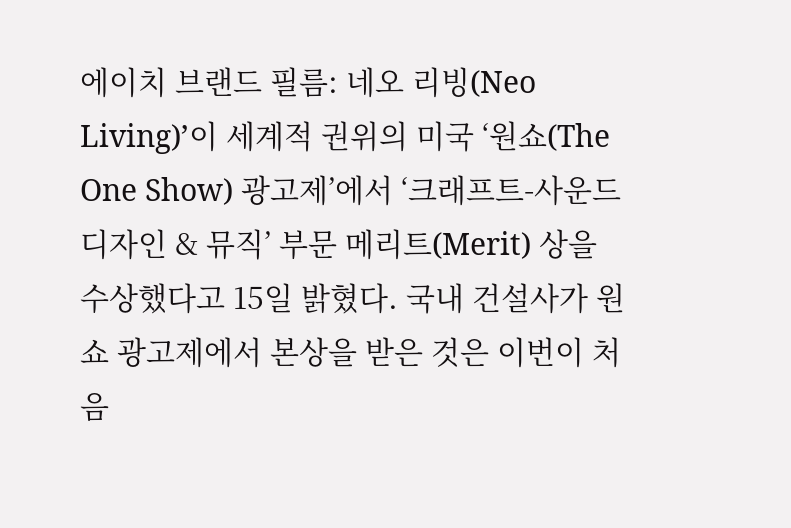에이치 브랜드 필름: 네오 리빙(Neo Living)’이 세계적 권위의 미국 ‘원쇼(The One Show) 광고제’에서 ‘크래프트-사운드 디자인 & 뮤직’ 부문 메리트(Merit) 상을 수상했다고 15일 밝혔다. 국내 건설사가 원쇼 광고제에서 본상을 받은 것은 이번이 처음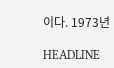이다. 1973년

HEADLINE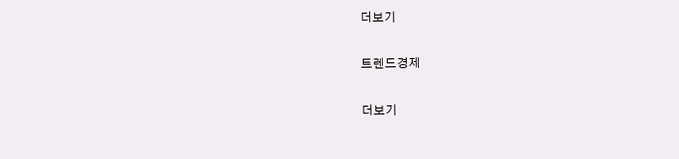더보기

트렌드경제

더보기